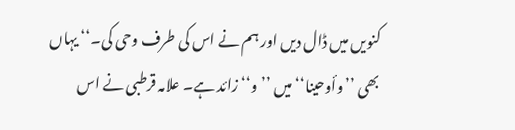کنویں میں ڈال دیں اور ہم نے اس کی طرف وحی کی۔‘‘ یہاں بھی ’’وأوحینا‘‘ میں ’’و‘‘ زائد ہے۔ علامہ قرطبی نے اس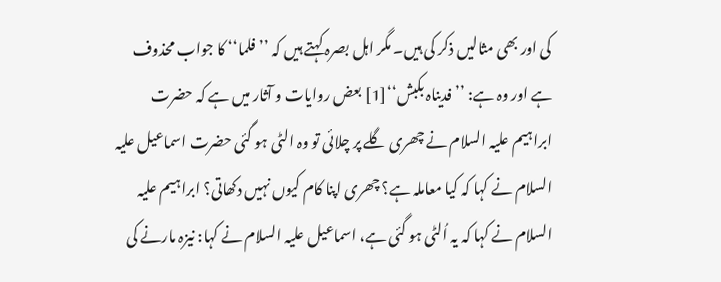کی اور بھی مثالیں ذکر کی ہیں۔ مگر اہل بصرہ کہتے ہیں کہ ’’فلما‘‘ کا جواب محذوف ہے اور وہ ہے: ’’فدیناہ بکبش‘‘[1] بعض روایات و آثار میں ہے کہ حضرت ابراہیم علیہ السلام نے چھری گلے پر چلائی تو وہ الٹی ہو گئی حضرت اسماعیل علیہ السلام نے کہا کہ کیا معاملہ ہے؟ چھری اپنا کام کیوں نہیں دکھاتی؟ ابراہیم علیہ السلام نے کہا کہ یہ اُلٹی ہو گئی ہے، اسماعیل علیہ السلام نے کہا: نیزہ مارنے کی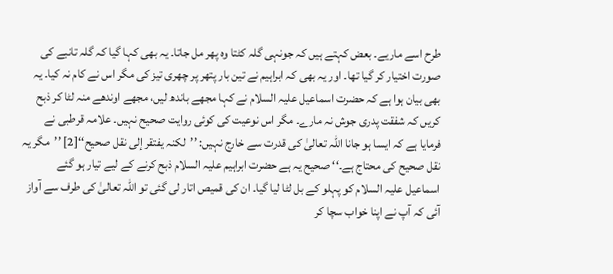طرح اسے ماریے۔ بعض کہتے ہیں کہ جونہی گلہ کٹتا وہ پھر مل جاتا۔ یہ بھی کہا گیا کہ گلہ تانبے کی صورت اختیار کر گیا تھا۔ اور یہ بھی کہ ابراہیم نے تین بار پتھر پر چھری تیز کی مگر اس نے کام نہ کیا۔ یہ بھی بیان ہوا ہے کہ حضرت اسماعیل علیہ السلام نے کہا مجھے باندھ لیں، مجھے اوندھے منہ لٹا کر ذبح کریں کہ شفقت پدری جوش نہ مارے۔ مگر اس نوعیت کی کوئی روایت صحیح نہیں۔ علامہ قرطبی نے فرمایا ہے کہ ایسا ہو جانا اللہ تعالیٰ کی قدرت سے خارج نہیں: ’’لکنہ یفتقر إلی نقل صحیح‘‘[2] ’’مگر یہ نقل صحیح کی محتاج ہے۔‘‘ صحیح یہ ہے حضرت ابراہیم علیہ السلام ذبح کرنے کے لیے تیار ہو گئے اسماعیل علیہ السلام کو پہلو کے بل لٹا لیا گیا۔ ان کی قمیص اتار لی گئی تو اللہ تعالیٰ کی طرف سے آواز آئی کہ آپ نے اپنا خواب سچا کر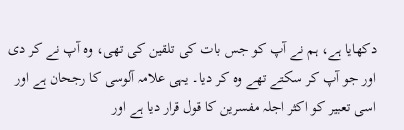دکھایا ہے، ہم نے آپ کو جس بات کی تلقین کی تھی، وہ آپ نے کر دی اور جو آپ کر سکتے تھے وہ کر دیا۔ یہی علامہ آلوسی کا رجحان ہے اور اسی تعبیر کو اکثر اجلہ مفسرین کا قول قرار دیا ہے اور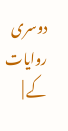دوسری روایات کے |